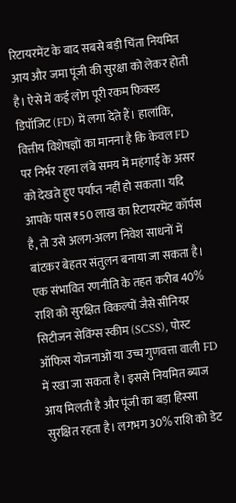रिटायरमेंट के बाद सबसे बड़ी चिंता नियमित आय और जमा पूंजी की सुरक्षा को लेकर होती है। ऐसे में कई लोग पूरी रकम फिक्स्ड डिपॉजिट (FD) में लगा देते हैं। हालांकि, वित्तीय विशेषज्ञों का मानना है कि केवल FD पर निर्भर रहना लंबे समय में महंगाई के असर को देखते हुए पर्याप्त नहीं हो सकता। यदि आपके पास ₹50 लाख का रिटायरमेंट कॉर्पस है, तो उसे अलग-अलग निवेश साधनों में बांटकर बेहतर संतुलन बनाया जा सकता है।
एक संभावित रणनीति के तहत करीब 40% राशि को सुरक्षित विकल्पों जैसे सीनियर सिटीजन सेविंग्स स्कीम (SCSS), पोस्ट ऑफिस योजनाओं या उच्च गुणवत्ता वाली FD में रखा जा सकता है। इससे नियमित ब्याज आय मिलती है और पूंजी का बड़ा हिस्सा सुरक्षित रहता है। लगभग 30% राशि को डेट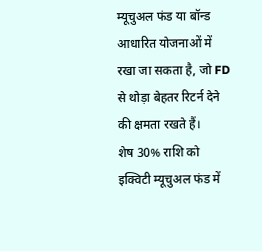म्यूचुअल फंड या बॉन्ड आधारित योजनाओं में रखा जा सकता है, जो FD से थोड़ा बेहतर रिटर्न देने की क्षमता रखते हैं।
शेष 30% राशि को इक्विटी म्यूचुअल फंड में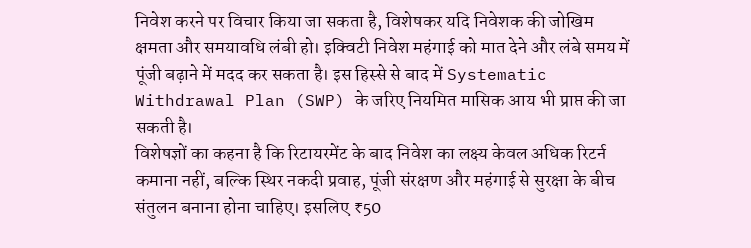निवेश करने पर विचार किया जा सकता है, विशेषकर यदि निवेशक की जोखिम क्षमता और समयावधि लंबी हो। इक्विटी निवेश महंगाई को मात देने और लंबे समय में पूंजी बढ़ाने में मदद कर सकता है। इस हिस्से से बाद में Systematic Withdrawal Plan (SWP) के जरिए नियमित मासिक आय भी प्राप्त की जा सकती है।
विशेषज्ञों का कहना है कि रिटायरमेंट के बाद निवेश का लक्ष्य केवल अधिक रिटर्न कमाना नहीं, बल्कि स्थिर नकदी प्रवाह, पूंजी संरक्षण और महंगाई से सुरक्षा के बीच संतुलन बनाना होना चाहिए। इसलिए ₹50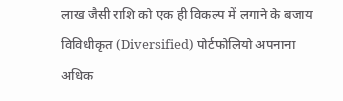लाख जैसी राशि को एक ही विकल्प में लगाने के बजाय विविधीकृत (Diversified) पोर्टफोलियो अपनाना अधिक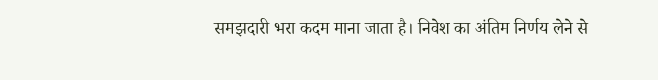समझदारी भरा कदम माना जाता है। निवेश का अंतिम निर्णय लेने से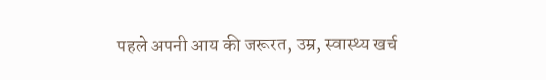पहले अपनी आय की जरूरत, उम्र, स्वास्थ्य खर्च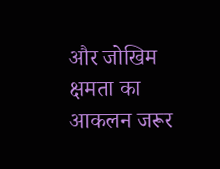और जोखिम क्षमता का आकलन जरूर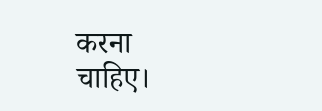करना चाहिए।